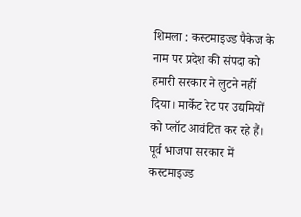शिमला : कस्टमाइज्ड पैकेज के नाम पर प्रदेश की संपदा को हमारी सरकार ने लुटने नहीं दिया। मार्केट रेट पर उद्यमियों को प्लॉट आवंटित कर रहे हैं। पूर्व भाजपा सरकार में कस्टमाइज्ड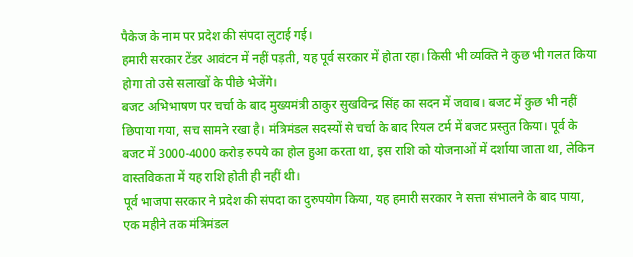पैकेज के नाम पर प्रदेश की संपदा लुटाई गई।
हमारी सरकार टेंडर आवंटन में नहीं पड़ती, यह पूर्व सरकार में होता रहा। किसी भी व्यक्ति ने कुछ भी गलत किया होगा तो उसे सलाखों के पीछे भेजेंगे।
बजट अभिभाषण पर चर्चा के बाद मुख्यमंत्री ठाकुर सुखविन्द्र सिंह का सदन में जवाब। बजट में कुछ भी नहीं छिपाया गया, सच सामने रखा है। मंत्रिमंडल सदस्यों से चर्चा के बाद रियल टर्म में बजट प्रस्तुत किया। पूर्व के बजट में 3000-4000 करोड़ रुपये का होल हुआ करता था, इस राशि को योजनाओं में दर्शाया जाता था, लेकिन वास्तविकता में यह राशि होती ही नहीं थी।
पूर्व भाजपा सरकार ने प्रदेश की संपदा का दुरुपयोग किया, यह हमारी सरकार ने सत्ता संभालने के बाद पाया, एक महीने तक मंत्रिमंडल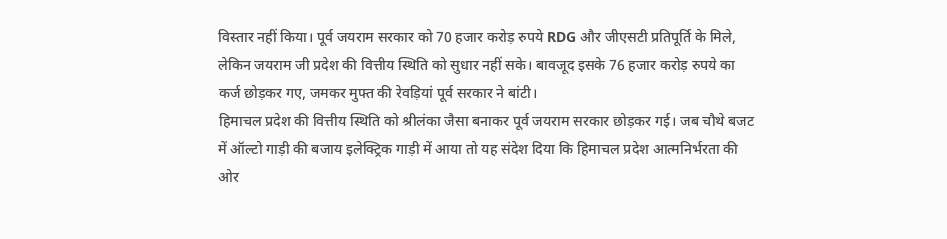विस्तार नहीं किया। पूर्व जयराम सरकार को 70 हजार करोड़ रुपये RDG और जीएसटी प्रतिपूर्ति के मिले, लेकिन जयराम जी प्रदेश की वित्तीय स्थिति को सुधार नहीं सके। बावजूद इसके 76 हजार करोड़ रुपये का कर्ज छोड़कर गए, जमकर मुफ्त की रेवड़ियां पूर्व सरकार ने बांटी।
हिमाचल प्रदेश की वित्तीय स्थिति को श्रीलंका जैसा बनाकर पूर्व जयराम सरकार छोड़कर गई। जब चौथे बजट में ऑल्टो गाड़ी की बजाय इलेक्ट्रिक गाड़ी में आया तो यह संदेश दिया कि हिमाचल प्रदेश आत्मनिर्भरता की ओर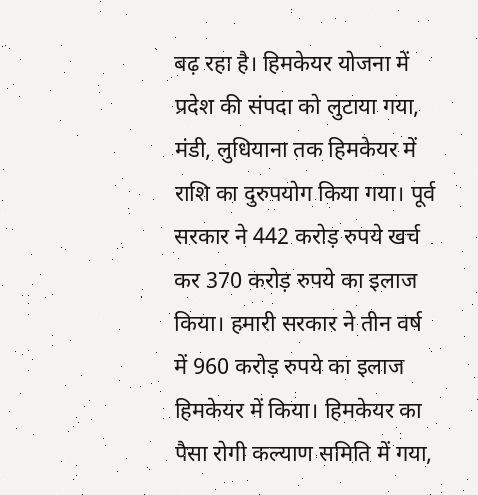बढ़ रहा है। हिमकेयर योजना में प्रदेश की संपदा को लुटाया गया, मंडी, लुधियाना तक हिमकेयर में राशि का दुरुपयोग किया गया। पूर्व सरकार ने 442 करोड़ रुपये खर्च कर 370 करोड़ रुपये का इलाज किया। हमारी सरकार ने तीन वर्ष में 960 करोड़ रुपये का इलाज हिमकेयर में किया। हिमकेयर का पैसा रोगी कल्याण समिति में गया,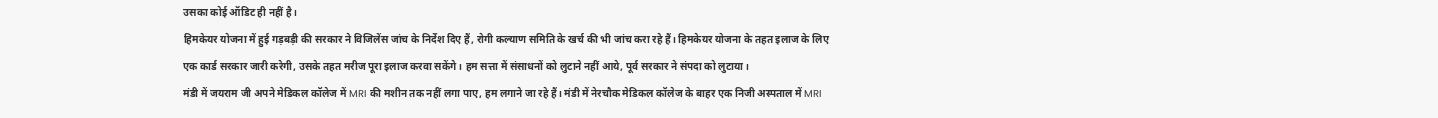उसका कोई ऑडिट ही नहीं है।
हिमकेयर योजना में हुई गड़बड़ी की सरकार ने विजिलेंस जांच के निर्देश दिए हैं, रोगी कल्याण समिति के खर्च की भी जांच करा रहे हैं। हिमकेयर योजना के तहत इलाज के लिए एक कार्ड सरकार जारी करेगी, उसके तहत मरीज पूरा इलाज करवा सकेंगे। हम सत्ता में संसाधनों को लुटाने नहीं आये, पूर्व सरकार ने संपदा को लुटाया।
मंडी में जयराम जी अपने मेडिकल कॉलेज में MRI की मशीन तक नहीं लगा पाए, हम लगाने जा रहे हैं। मंडी में नेरचौक मेडिकल कॉलेज के बाहर एक निजी अस्पताल में MRI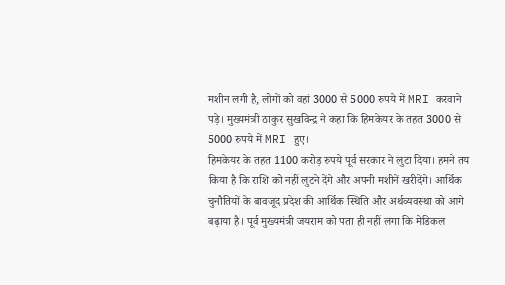मशीन लगी है, लोगों को वहां 3000 से 5000 रुपये में MRI करवाने पड़े। मुख्यमंत्री ठाकुर सुखविन्द्र ने कहा कि हिमकेयर के तहत 3000 से 5000 रुपये में MRI हुए।
हिमकेयर के तहत 1100 करोड़ रुपये पूर्व सरकार ने लुटा दिया। हमने तय किया है कि राशि को नहीं लुटने देंगे और अपनी मशीनें खरीदेंगे। आर्थिक चुनौतियों के बावजूद प्रदेश की आर्थिक स्थिति और अर्थव्यवस्था को आगे बढ़ाया है। पूर्व मुख्यमंत्री जयराम को पता ही नहीं लगा कि मेडिकल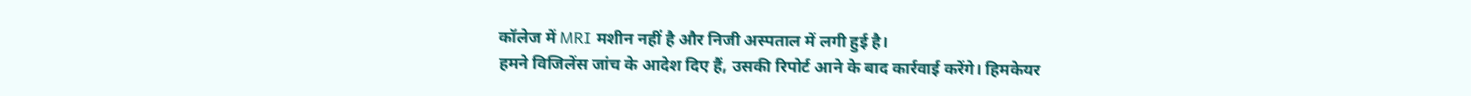कॉलेज में MRI मशीन नहीं है और निजी अस्पताल में लगी हुई है।
हमने विजिलेंस जांच के आदेश दिए हैं, उसकी रिपोर्ट आने के बाद कार्रवाई करेंगे। हिमकेयर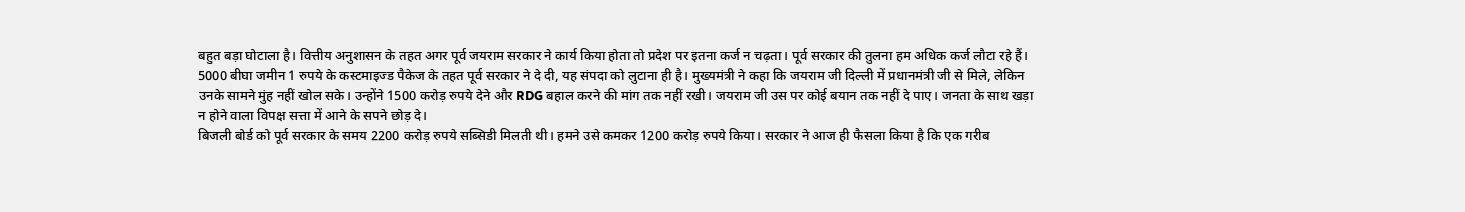बहुत बड़ा घोटाला है। वित्तीय अनुशासन के तहत अगर पूर्व जयराम सरकार ने कार्य किया होता तो प्रदेश पर इतना कर्ज न चढ़ता। पूर्व सरकार की तुलना हम अधिक कर्ज लौटा रहे हैं।
5000 बीघा जमीन 1 रुपये के कस्टमाइज्ड पैकेज के तहत पूर्व सरकार ने दे दी, यह संपदा को लुटाना ही है। मुख्यमंत्री ने कहा कि जयराम जी दिल्ली में प्रधानमंत्री जी से मिले, लेकिन उनके सामने मुंह नहीं खोल सके। उन्होंने 1500 करोड़ रुपये देने और RDG बहाल करने की मांग तक नहीं रखी। जयराम जी उस पर कोई बयान तक नहीं दे पाए। जनता के साथ खड़ा न होने वाला विपक्ष सत्ता में आने के सपने छोड़ दे।
बिजली बोर्ड को पूर्व सरकार के समय 2200 करोड़ रुपये सब्सिडी मिलती थी। हमने उसे कमकर 1200 करोड़ रुपये किया। सरकार ने आज ही फैसला किया है कि एक गरीब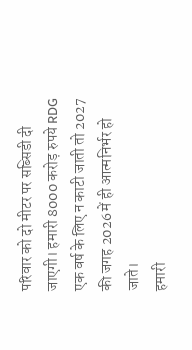परिवार को दो मीटर पर सब्सिडी दी जाएगी। हमारी 8000 करोड़ रुपये RDG एक वर्ष के लिए न काटी जाती तो 2027 की जगह 2026 में ही आत्मनिर्भर हो जाते।
हमारी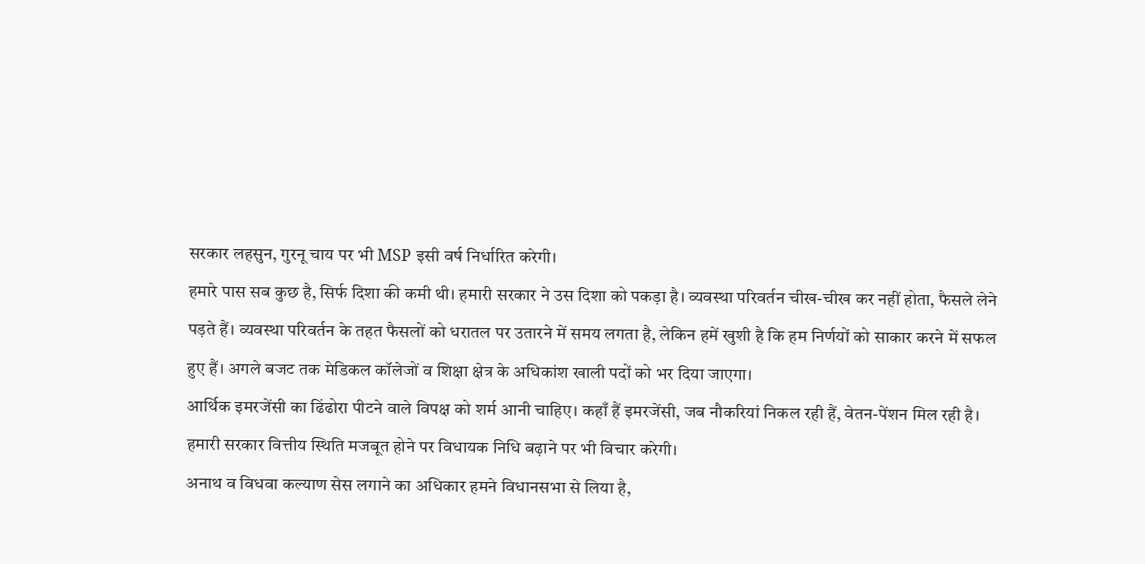सरकार लहसुन, गुरनू चाय पर भी MSP इसी वर्ष निर्धारित करेगी।
हमारे पास सब कुछ है, सिर्फ दिशा की कमी थी। हमारी सरकार ने उस दिशा को पकड़ा है। व्यवस्था परिवर्तन चीख-चीख कर नहीं होता, फैसले लेने पड़ते हैं। व्यवस्था परिवर्तन के तहत फैसलों को धरातल पर उतारने में समय लगता है, लेकिन हमें खुशी है कि हम निर्णयों को साकार करने में सफल हुए हैं। अगले बजट तक मेडिकल कॉलेजों व शिक्षा क्षेत्र के अधिकांश खाली पदों को भर दिया जाएगा।
आर्थिक इमरजेंसी का ढिंढोरा पीटने वाले विपक्ष को शर्म आनी चाहिए। कहाँ हैं इमरजेंसी, जब नौकरियां निकल रही हैं, वेतन-पेंशन मिल रही है। हमारी सरकार वित्तीय स्थिति मजबूत होने पर विधायक निधि बढ़ाने पर भी विचार करेगी।
अनाथ व विधवा कल्याण सेस लगाने का अधिकार हमने विधानसभा से लिया है,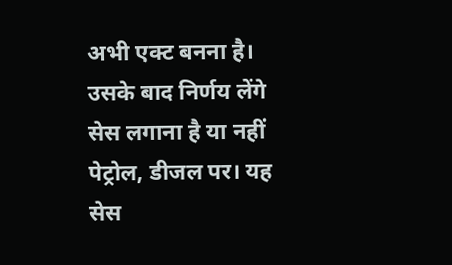अभी एक्ट बनना है। उसके बाद निर्णय लेंगे सेस लगाना है या नहीं पेट्रोल, डीजल पर। यह सेस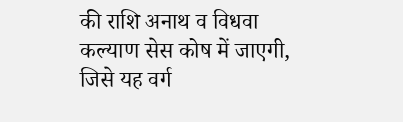की राशि अनाथ व विधवा कल्याण सेस कोष में जाएगी, जिसे यह वर्ग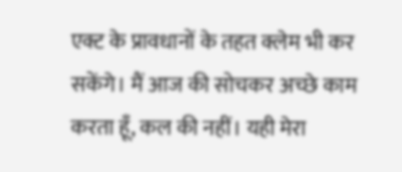एक्ट के प्रावधानों के तहत क्लेम भी कर सकेंगे। मैं आज की सोचकर अच्छे काम करता हूँ, कल की नहीं। यही मेरा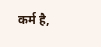कर्म है,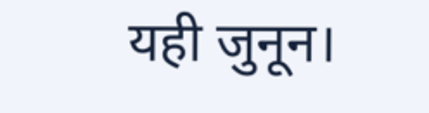यही जुनून।